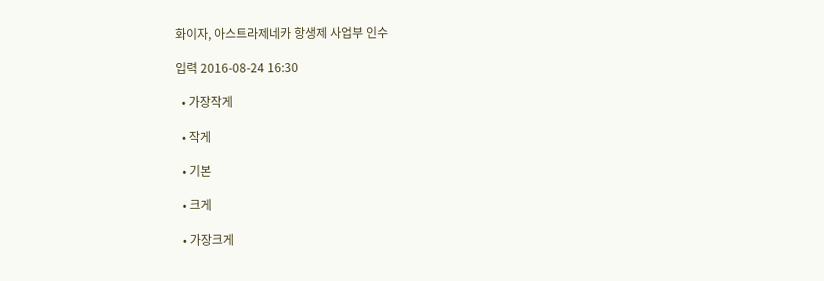화이자, 아스트라제네카 항생제 사업부 인수

입력 2016-08-24 16:30

  • 가장작게

  • 작게

  • 기본

  • 크게

  • 가장크게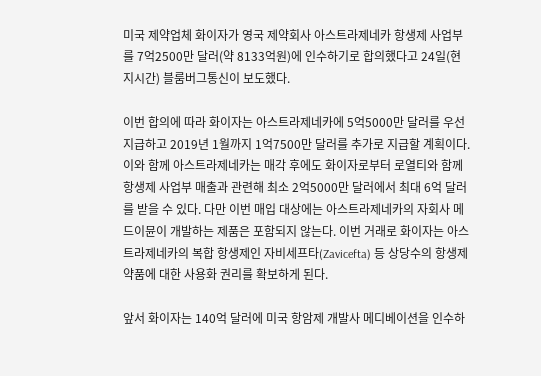미국 제약업체 화이자가 영국 제약회사 아스트라제네카 항생제 사업부를 7억2500만 달러(약 8133억원)에 인수하기로 합의했다고 24일(현지시간) 블룸버그통신이 보도했다.

이번 합의에 따라 화이자는 아스트라제네카에 5억5000만 달러를 우선 지급하고 2019년 1월까지 1억7500만 달러를 추가로 지급할 계획이다. 이와 함께 아스트라제네카는 매각 후에도 화이자로부터 로열티와 함께 항생제 사업부 매출과 관련해 최소 2억5000만 달러에서 최대 6억 달러를 받을 수 있다. 다만 이번 매입 대상에는 아스트라제네카의 자회사 메드이뮨이 개발하는 제품은 포함되지 않는다. 이번 거래로 화이자는 아스트라제네카의 복합 항생제인 자비세프타(Zavicefta) 등 상당수의 항생제 약품에 대한 사용화 권리를 확보하게 된다.

앞서 화이자는 140억 달러에 미국 항암제 개발사 메디베이션을 인수하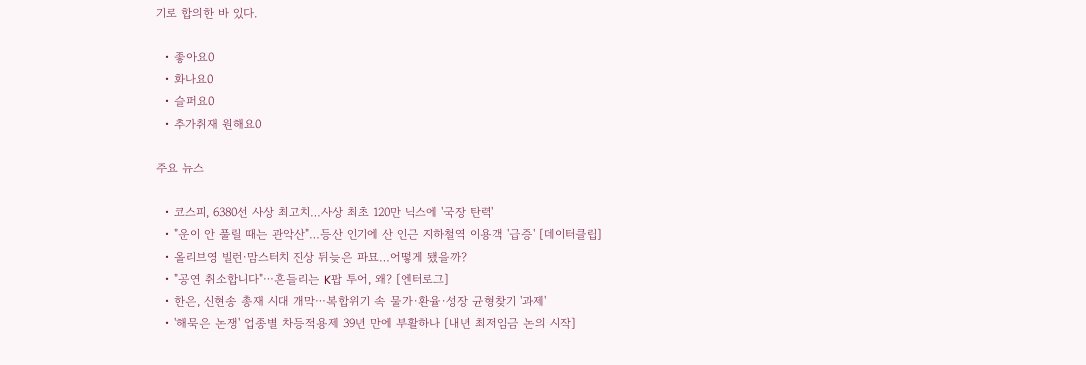기로 합의한 바 있다.

  • 좋아요0
  • 화나요0
  • 슬퍼요0
  • 추가취재 원해요0

주요 뉴스

  • 코스피, 6380선 사상 최고치…사상 최초 120만 닉스에 '국장 탄력'
  • "운이 안 풀릴 때는 관악산"…등산 인기에 산 인근 지하철역 이용객 '급증' [데이터클립]
  • 올리브영 빌런·맘스터치 진상 뒤늦은 파묘…어떻게 됐을까?
  • "공연 취소합니다"⋯흔들리는 K팝 투어, 왜? [엔터로그]
  • 한은, 신현송 총재 시대 개막⋯복합위기 속 물가·환율·성장 균형찾기 '과제'
  • '해묵은 논쟁' 업종별 차등적용제 39년 만에 부활하나 [내년 최저임금 논의 시작]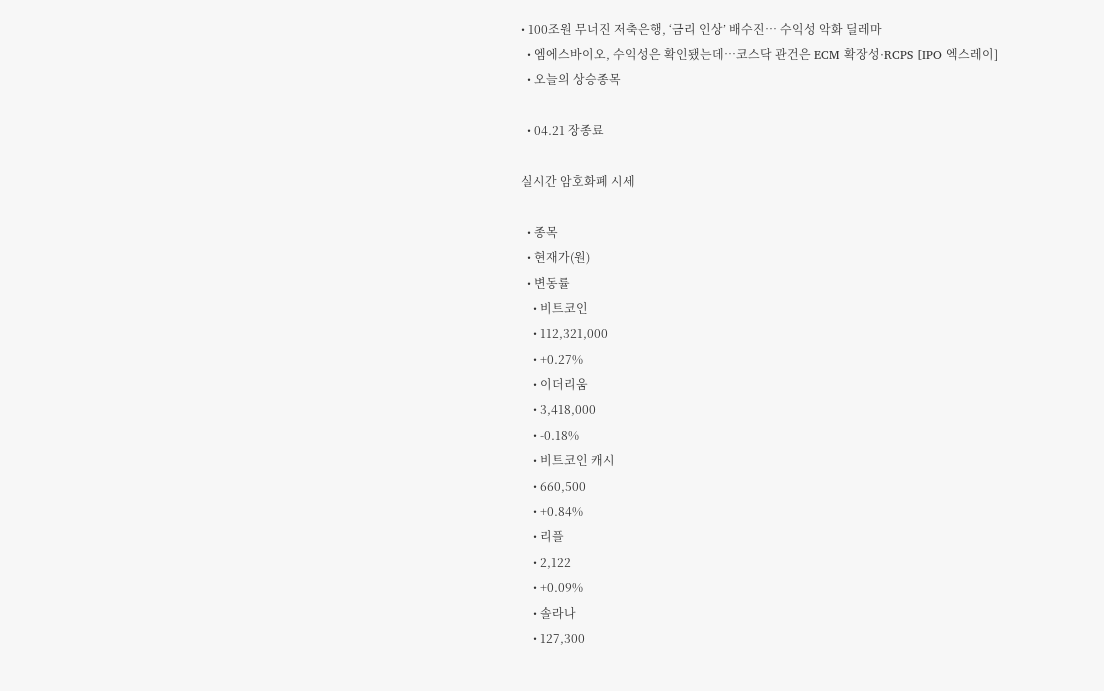• 100조원 무너진 저축은행, ‘금리 인상’ 배수진… 수익성 악화 딜레마
  • 엠에스바이오, 수익성은 확인됐는데…코스닥 관건은 ECM 확장성·RCPS [IPO 엑스레이]
  • 오늘의 상승종목

  • 04.21 장종료

실시간 암호화폐 시세

  • 종목
  • 현재가(원)
  • 변동률
    • 비트코인
    • 112,321,000
    • +0.27%
    • 이더리움
    • 3,418,000
    • -0.18%
    • 비트코인 캐시
    • 660,500
    • +0.84%
    • 리플
    • 2,122
    • +0.09%
    • 솔라나
    • 127,300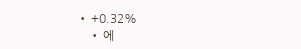• +0.32%
    • 에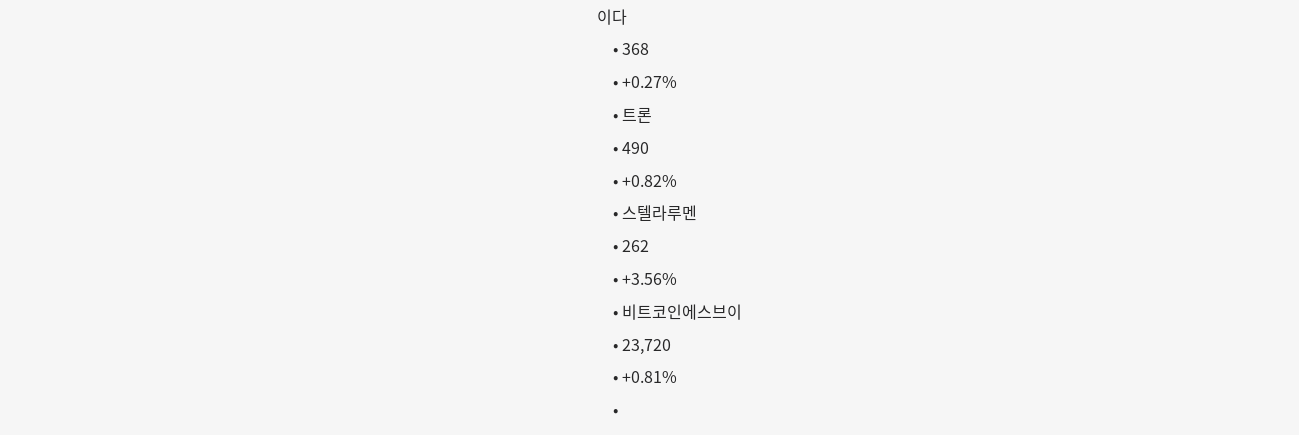이다
    • 368
    • +0.27%
    • 트론
    • 490
    • +0.82%
    • 스텔라루멘
    • 262
    • +3.56%
    • 비트코인에스브이
    • 23,720
    • +0.81%
    •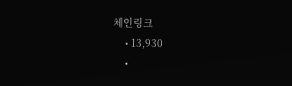체인링크
    • 13,930
    •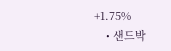+1.75%
    • 샌드박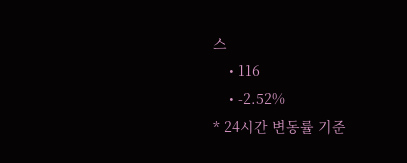스
    • 116
    • -2.52%
* 24시간 변동률 기준